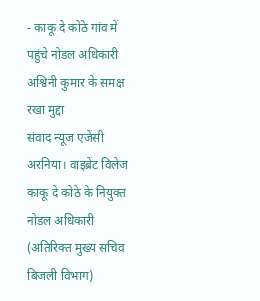- काकू दे कोठे गांव में पहुंचे नोडल अधिकारी अश्विनी कुमार के समक्ष रखा मुद्दा
संवाद न्यूज एजेंसी
अरनिया। वाइब्रेंट विलेज काकू दे कोठे के नियुक्त नोडल अधिकारी (अतिरिक्त मुख्य सचिव बिजली विभाग)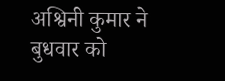अश्विनी कुमार ने बुधवार को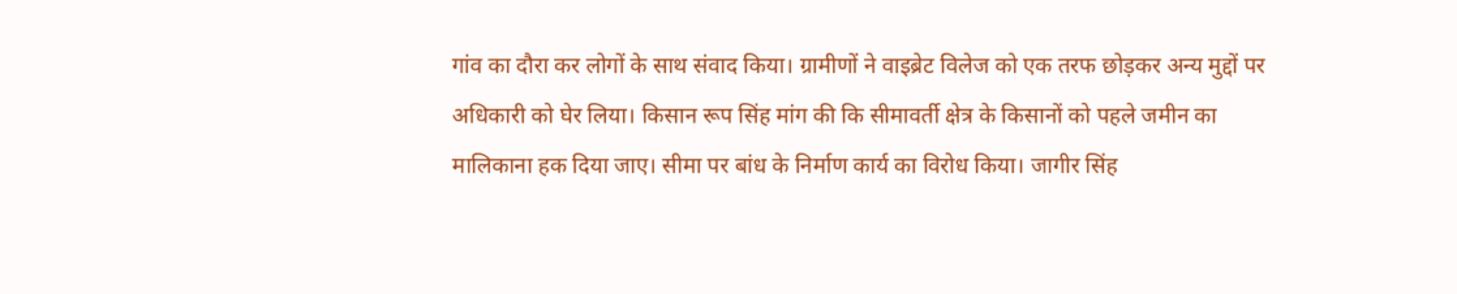गांव का दौरा कर लोगों के साथ संवाद किया। ग्रामीणों ने वाइब्रेट विलेज को एक तरफ छोड़कर अन्य मुद्दों पर अधिकारी को घेर लिया। किसान रूप सिंह मांग की कि सीमावर्ती क्षेत्र के किसानों को पहले जमीन का मालिकाना हक दिया जाए। सीमा पर बांध के निर्माण कार्य का विरोध किया। जागीर सिंह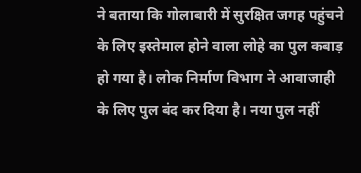ने बताया कि गोलाबारी में सुरक्षित जगह पहुंचने के लिए इस्तेमाल होने वाला लोहे का पुल कबाड़ हो गया है। लोक निर्माण विभाग ने आवाजाही के लिए पुल बंद कर दिया है। नया पुल नहीं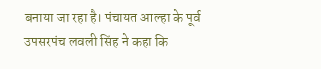बनाया जा रहा है। पंचायत आल्हा के पूर्व उपसरपंच लवली सिंह ने कहा कि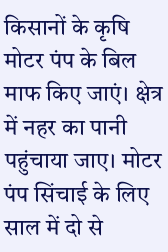किसानों के कृषि मोटर पंप के बिल माफ किए जाएं। क्षेत्र में नहर का पानी पहुंचाया जाए। मोटर पंप सिंचाई के लिए साल में दो से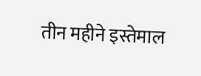तीन महीने इस्तेमाल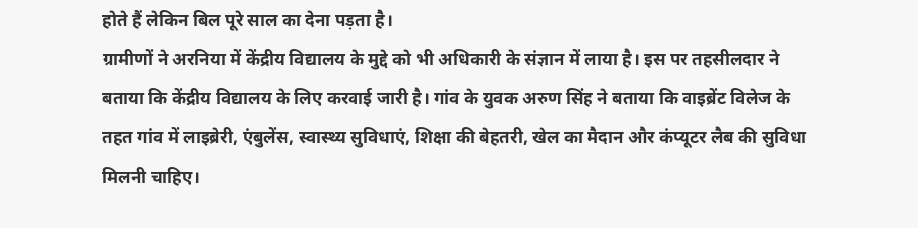होते हैं लेकिन बिल पूरे साल का देना पड़ता है।
ग्रामीणों ने अरनिया में केंद्रीय विद्यालय के मुद्दे को भी अधिकारी के संज्ञान में लाया है। इस पर तहसीलदार ने बताया कि केंद्रीय विद्यालय के लिए करवाई जारी है। गांव के युवक अरुण सिंह ने बताया कि वाइब्रेंट विलेज के तहत गांव में लाइब्रेरी, एंबुलेंस, स्वास्थ्य सुविधाएं, शिक्षा की बेहतरी, खेल का मैदान और कंप्यूटर लैब की सुविधा मिलनी चाहिए।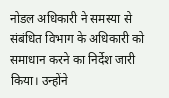नोडल अधिकारी ने समस्या से संबंधित विभाग के अधिकारी को समाधान करने का निर्देश जारी किया। उन्होंने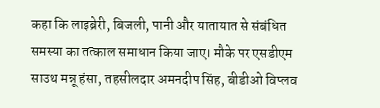कहा कि लाइब्रेरी, बिजली, पानी और यातायात से संबंधित समस्या का तत्काल समाधान किया जाए। मौके पर एसडीएम साउथ मन्नू हंसा, तहसीलदार अमनदीप सिंह, बीडीओ विप्लव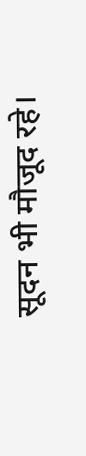सूदन भी मौजूद रहे।